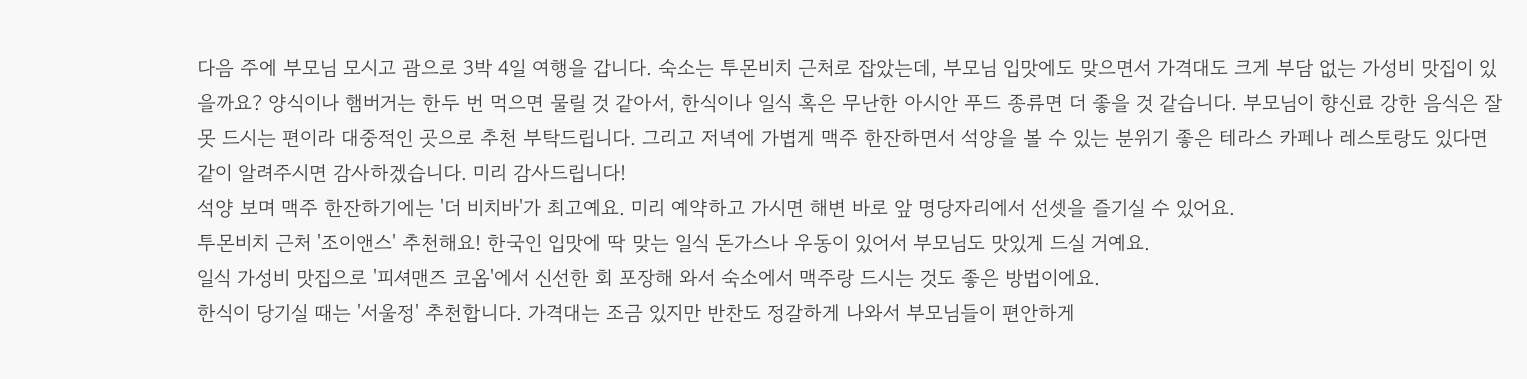다음 주에 부모님 모시고 괌으로 3박 4일 여행을 갑니다. 숙소는 투몬비치 근처로 잡았는데, 부모님 입맛에도 맞으면서 가격대도 크게 부담 없는 가성비 맛집이 있을까요? 양식이나 햄버거는 한두 번 먹으면 물릴 것 같아서, 한식이나 일식 혹은 무난한 아시안 푸드 종류면 더 좋을 것 같습니다. 부모님이 향신료 강한 음식은 잘 못 드시는 편이라 대중적인 곳으로 추천 부탁드립니다. 그리고 저녁에 가볍게 맥주 한잔하면서 석양을 볼 수 있는 분위기 좋은 테라스 카페나 레스토랑도 있다면 같이 알려주시면 감사하겠습니다. 미리 감사드립니다!
석양 보며 맥주 한잔하기에는 '더 비치바'가 최고예요. 미리 예약하고 가시면 해변 바로 앞 명당자리에서 선셋을 즐기실 수 있어요.
투몬비치 근처 '조이앤스' 추천해요! 한국인 입맛에 딱 맞는 일식 돈가스나 우동이 있어서 부모님도 맛있게 드실 거예요.
일식 가성비 맛집으로 '피셔맨즈 코옵'에서 신선한 회 포장해 와서 숙소에서 맥주랑 드시는 것도 좋은 방법이에요.
한식이 당기실 때는 '서울정' 추천합니다. 가격대는 조금 있지만 반찬도 정갈하게 나와서 부모님들이 편안하게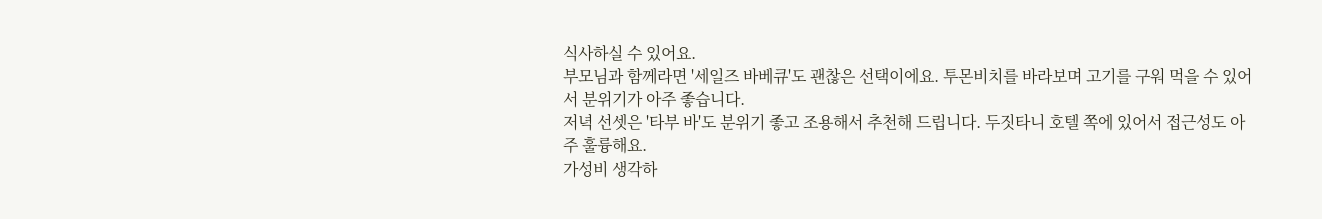식사하실 수 있어요.
부모님과 함께라면 '세일즈 바베큐'도 괜찮은 선택이에요. 투몬비치를 바라보며 고기를 구워 먹을 수 있어서 분위기가 아주 좋습니다.
저녁 선셋은 '타부 바'도 분위기 좋고 조용해서 추천해 드립니다. 두짓타니 호텔 쪽에 있어서 접근성도 아주 훌륭해요.
가성비 생각하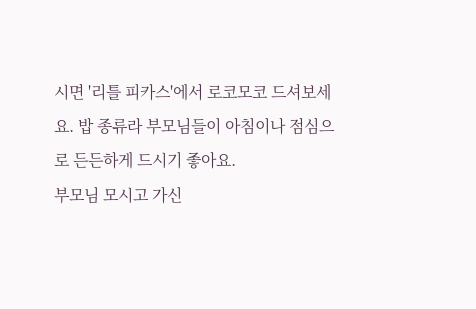시면 '리틀 피카스'에서 로코모코 드셔보세요. 밥 종류라 부모님들이 아침이나 점심으로 든든하게 드시기 좋아요.
부모님 모시고 가신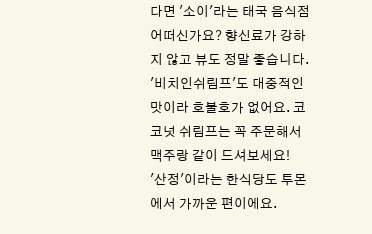다면 '소이'라는 태국 음식점 어떠신가요? 향신료가 강하지 않고 뷰도 정말 좋습니다.
'비치인쉬림프'도 대중적인 맛이라 호불호가 없어요. 코코넛 쉬림프는 꼭 주문해서 맥주랑 같이 드셔보세요!
'산정'이라는 한식당도 투몬에서 가까운 편이에요.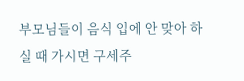부모님들이 음식 입에 안 맞아 하실 때 가시면 구세주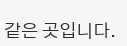같은 곳입니다.